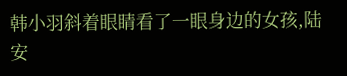韩小羽斜着眼睛看了一眼身边的女孩,陆安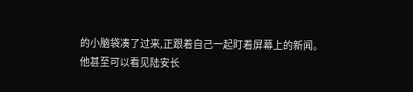的小脑袋凑了过来,正跟着自己一起盯着屏幕上的新闻。
他甚至可以看见陆安长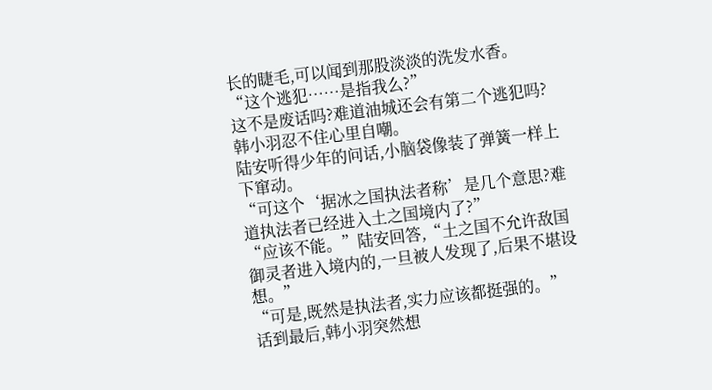长的睫毛,可以闻到那股淡淡的洗发水香。
“这个逃犯……是指我么?”
这不是废话吗?难道油城还会有第二个逃犯吗?韩小羽忍不住心里自嘲。
陆安听得少年的问话,小脑袋像装了弹簧一样上下窜动。
“可这个‘据冰之国执法者称’是几个意思?难道执法者已经进入土之国境内了?”
“应该不能。”陆安回答,“土之国不允许敌国御灵者进入境内的,一旦被人发现了,后果不堪设想。”
“可是,既然是执法者,实力应该都挺强的。”
话到最后,韩小羽突然想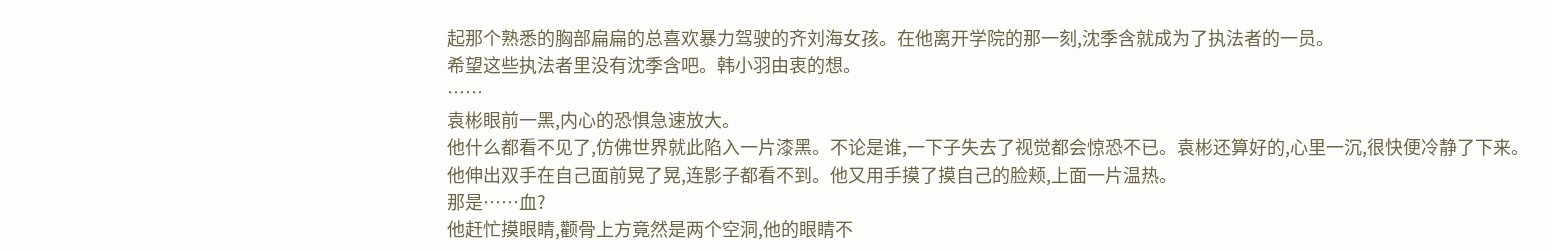起那个熟悉的胸部扁扁的总喜欢暴力驾驶的齐刘海女孩。在他离开学院的那一刻,沈季含就成为了执法者的一员。
希望这些执法者里没有沈季含吧。韩小羽由衷的想。
……
袁彬眼前一黑,内心的恐惧急速放大。
他什么都看不见了,仿佛世界就此陷入一片漆黑。不论是谁,一下子失去了视觉都会惊恐不已。袁彬还算好的,心里一沉,很快便冷静了下来。
他伸出双手在自己面前晃了晃,连影子都看不到。他又用手摸了摸自己的脸颊,上面一片温热。
那是……血?
他赶忙摸眼睛,颧骨上方竟然是两个空洞,他的眼睛不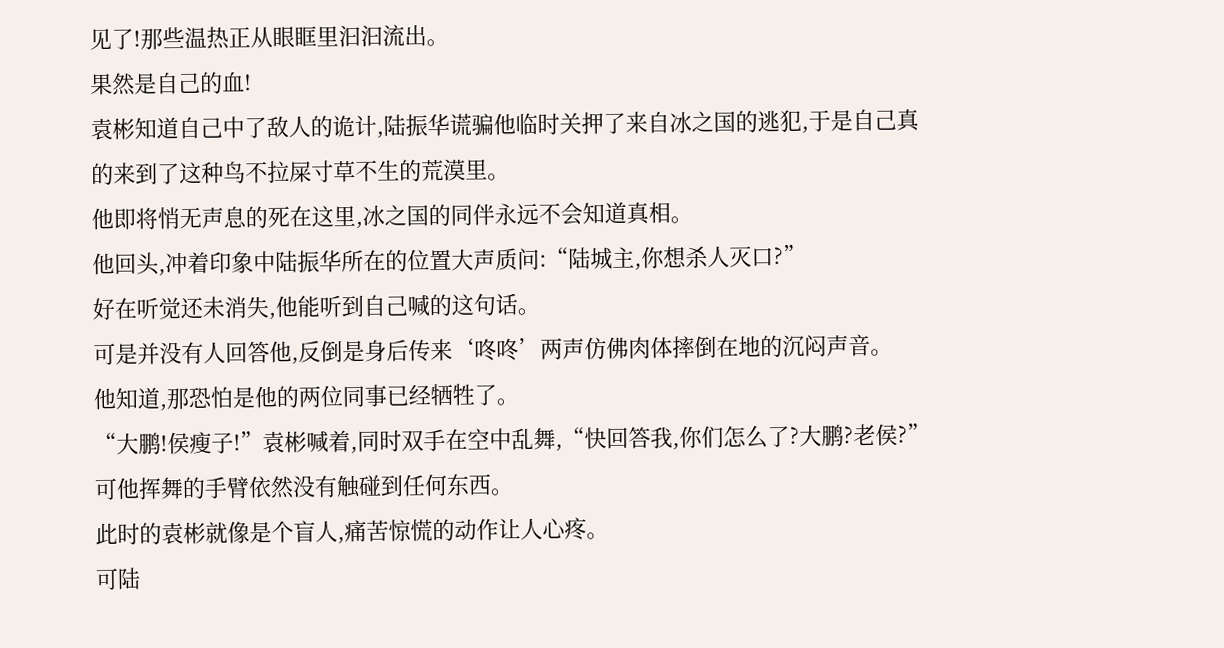见了!那些温热正从眼眶里汩汩流出。
果然是自己的血!
袁彬知道自己中了敌人的诡计,陆振华谎骗他临时关押了来自冰之国的逃犯,于是自己真的来到了这种鸟不拉屎寸草不生的荒漠里。
他即将悄无声息的死在这里,冰之国的同伴永远不会知道真相。
他回头,冲着印象中陆振华所在的位置大声质问:“陆城主,你想杀人灭口?”
好在听觉还未消失,他能听到自己喊的这句话。
可是并没有人回答他,反倒是身后传来‘咚咚’两声仿佛肉体摔倒在地的沉闷声音。
他知道,那恐怕是他的两位同事已经牺牲了。
“大鹏!侯瘦子!”袁彬喊着,同时双手在空中乱舞,“快回答我,你们怎么了?大鹏?老侯?”
可他挥舞的手臂依然没有触碰到任何东西。
此时的袁彬就像是个盲人,痛苦惊慌的动作让人心疼。
可陆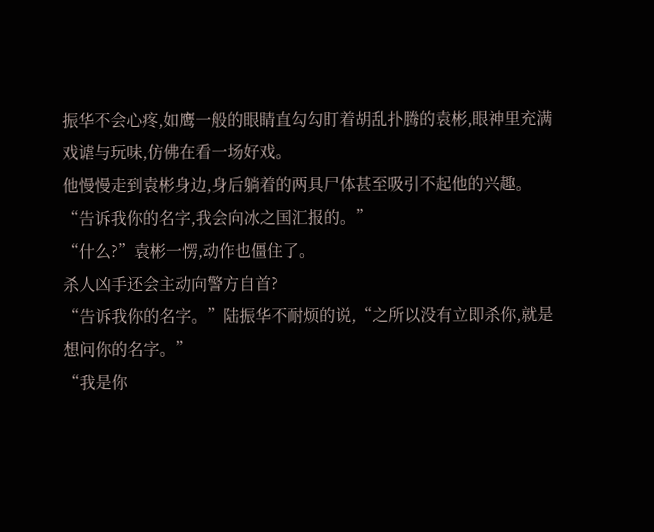振华不会心疼,如鹰一般的眼睛直勾勾盯着胡乱扑腾的袁彬,眼神里充满戏谑与玩味,仿佛在看一场好戏。
他慢慢走到袁彬身边,身后躺着的两具尸体甚至吸引不起他的兴趣。
“告诉我你的名字,我会向冰之国汇报的。”
“什么?”袁彬一愣,动作也僵住了。
杀人凶手还会主动向警方自首?
“告诉我你的名字。”陆振华不耐烦的说,“之所以没有立即杀你,就是想问你的名字。”
“我是你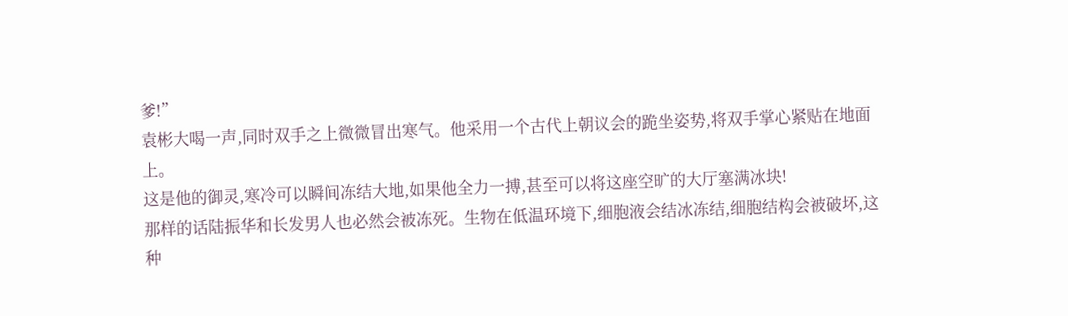爹!”
袁彬大喝一声,同时双手之上微微冒出寒气。他采用一个古代上朝议会的跪坐姿势,将双手掌心紧贴在地面上。
这是他的御灵,寒冷可以瞬间冻结大地,如果他全力一搏,甚至可以将这座空旷的大厅塞满冰块!
那样的话陆振华和长发男人也必然会被冻死。生物在低温环境下,细胞液会结冰冻结,细胞结构会被破坏,这种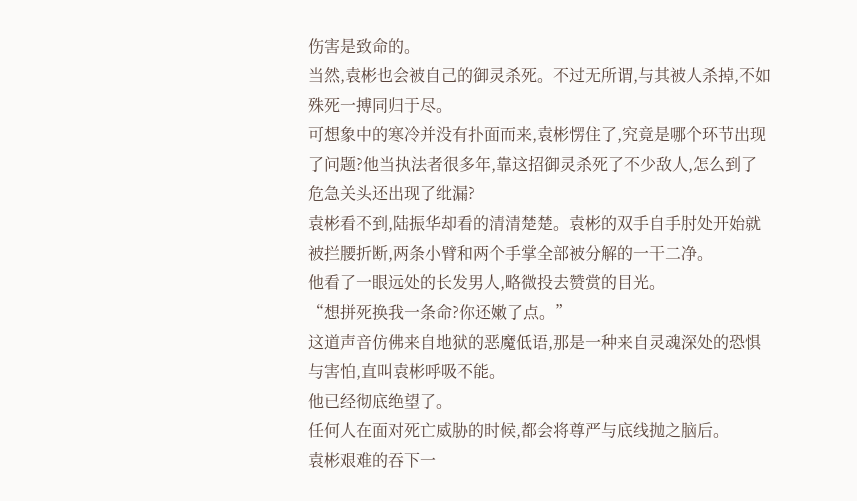伤害是致命的。
当然,袁彬也会被自己的御灵杀死。不过无所谓,与其被人杀掉,不如殊死一搏同归于尽。
可想象中的寒冷并没有扑面而来,袁彬愣住了,究竟是哪个环节出现了问题?他当执法者很多年,靠这招御灵杀死了不少敌人,怎么到了危急关头还出现了纰漏?
袁彬看不到,陆振华却看的清清楚楚。袁彬的双手自手肘处开始就被拦腰折断,两条小臂和两个手掌全部被分解的一干二净。
他看了一眼远处的长发男人,略微投去赞赏的目光。
“想拼死换我一条命?你还嫩了点。”
这道声音仿佛来自地狱的恶魔低语,那是一种来自灵魂深处的恐惧与害怕,直叫袁彬呼吸不能。
他已经彻底绝望了。
任何人在面对死亡威胁的时候,都会将尊严与底线抛之脑后。
袁彬艰难的吞下一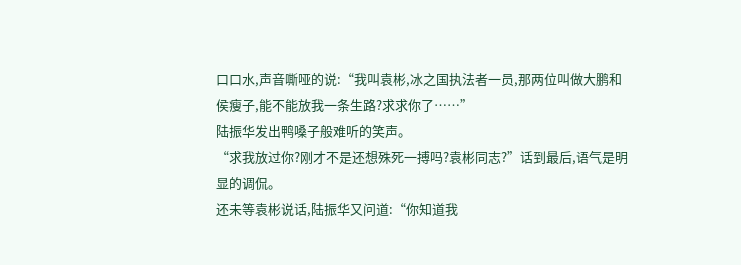口口水,声音嘶哑的说:“我叫袁彬,冰之国执法者一员,那两位叫做大鹏和侯瘦子,能不能放我一条生路?求求你了……”
陆振华发出鸭嗓子般难听的笑声。
“求我放过你?刚才不是还想殊死一搏吗?袁彬同志?”话到最后,语气是明显的调侃。
还未等袁彬说话,陆振华又问道:“你知道我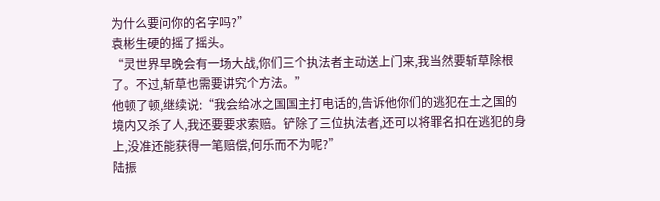为什么要问你的名字吗?”
袁彬生硬的摇了摇头。
“灵世界早晚会有一场大战,你们三个执法者主动送上门来,我当然要斩草除根了。不过,斩草也需要讲究个方法。”
他顿了顿,继续说:“我会给冰之国国主打电话的,告诉他你们的逃犯在土之国的境内又杀了人,我还要要求索赔。铲除了三位执法者,还可以将罪名扣在逃犯的身上,没准还能获得一笔赔偿,何乐而不为呢?”
陆振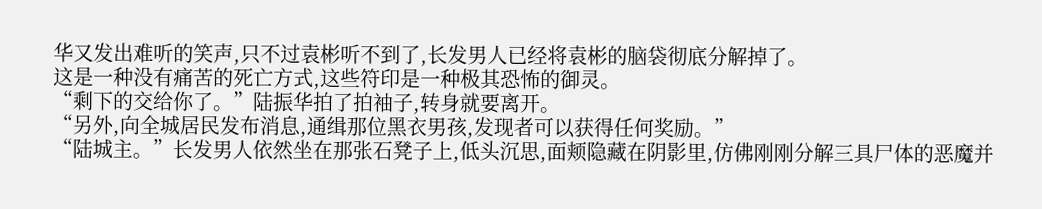华又发出难听的笑声,只不过袁彬听不到了,长发男人已经将袁彬的脑袋彻底分解掉了。
这是一种没有痛苦的死亡方式,这些符印是一种极其恐怖的御灵。
“剩下的交给你了。”陆振华拍了拍袖子,转身就要离开。
“另外,向全城居民发布消息,通缉那位黑衣男孩,发现者可以获得任何奖励。”
“陆城主。”长发男人依然坐在那张石凳子上,低头沉思,面颊隐藏在阴影里,仿佛刚刚分解三具尸体的恶魔并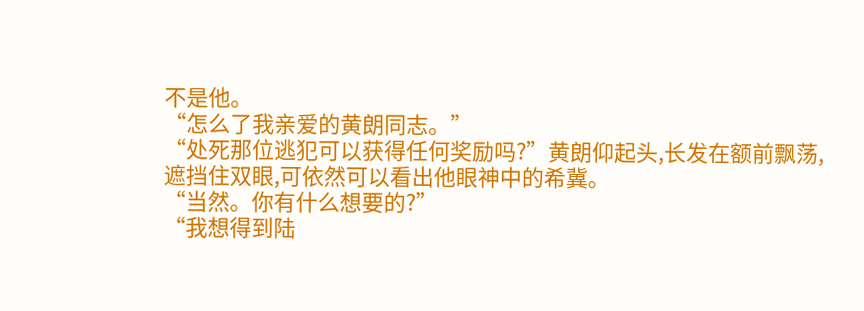不是他。
“怎么了我亲爱的黄朗同志。”
“处死那位逃犯可以获得任何奖励吗?”黄朗仰起头,长发在额前飘荡,遮挡住双眼,可依然可以看出他眼神中的希冀。
“当然。你有什么想要的?”
“我想得到陆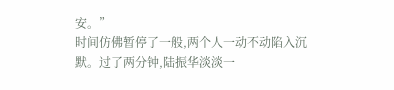安。”
时间仿佛暂停了一般,两个人一动不动陷入沉默。过了两分钟,陆振华淡淡一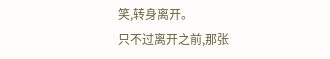笑,转身离开。
只不过离开之前,那张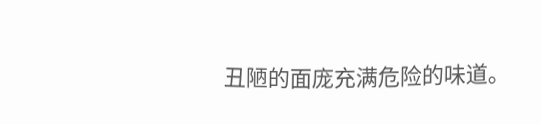丑陋的面庞充满危险的味道。